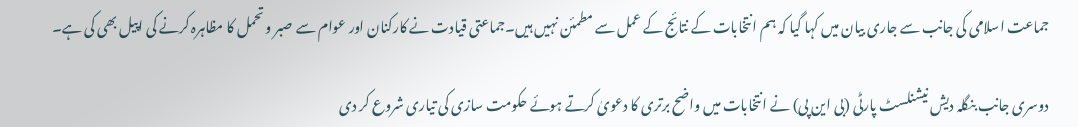جماعت اسلامی کی جانب سے جاری بیان میں کہا گیا کہ ہم انتخابات کے نتائج کے عمل سے مطمئن نہیں ہیں۔جماعتی قیادت نے کارکنان اور عوام سے صبر و تحمل کا مظاہرہ کرنے کی اپیل بھی کی ہے۔

دوسری جانب بنگلہ دیش نیشنلسٹ پارٹی (بی این پی) نے انتخابات میں واضح برتری کا دعویٰ کرتے ہوئے حکومت سازی کی تیاری شروع کر دی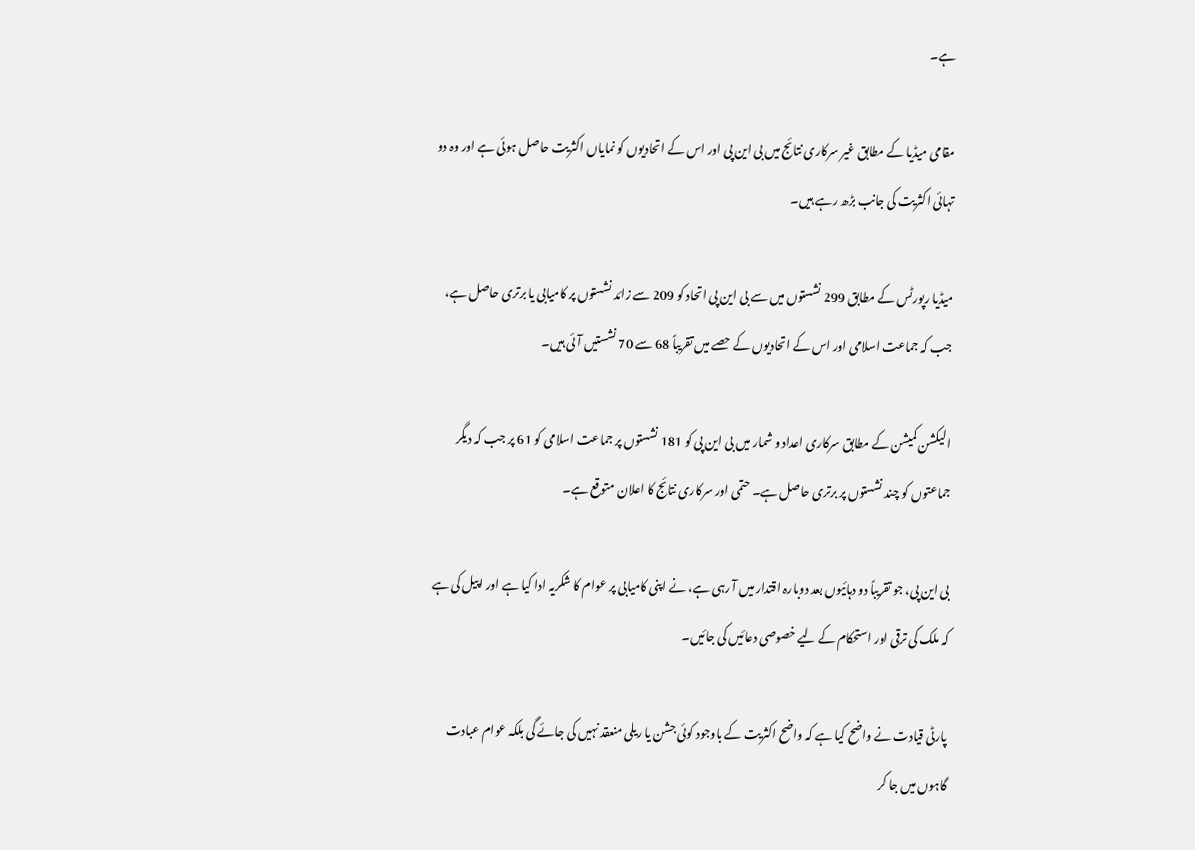ہے۔

مقامی میڈیا کے مطابق غیر سرکاری نتائج میں بی این پی اور اس کے اتحادیوں کو نمایاں اکثریت حاصل ہوئی ہے اور وہ دو تہائی اکثریت کی جانب بڑھ رہے ہیں۔

میڈیا رپورٹس کے مطابق 299 نشستوں میں سے بی این پی اتحاد کو 209 سے زائد نشستوں پر کامیابی یا برتری حاصل ہے، جب کہ جماعت اسلامی اور اس کے اتحادیوں کے حصے میں تقریباً 68 سے 70 نشستیں آئی ہیں۔

الیکشن کمیشن کے مطابق سرکاری اعداد و شمار میں بی این پی کو 181 نشستوں پر جماعت اسلامی کو 61 پر جب کہ دیگر جماعتوں کو چند نشستوں پر برتری حاصل ہے۔ حتمی اور سرکاری نتائج کا اعلان متوقع ہے۔

بی این پی، جو تقریباً دو دہائیوں بعد دوبارہ اقتدار میں آ رہی ہے، نے اپنی کامیابی پر عوام کا شکریہ ادا کیا ہے اور اپیل کی ہے کہ ملک کی ترقی اور استحکام کے لیے خصوصی دعائیں کی جائیں۔

پارٹی قیادت نے واضح کیا ہے کہ واضح اکثریت کے باوجود کوئی جشن یا ریلی منعقد نہیں کی جائے گی بلکہ عوام عبادت گاہوں میں جا کر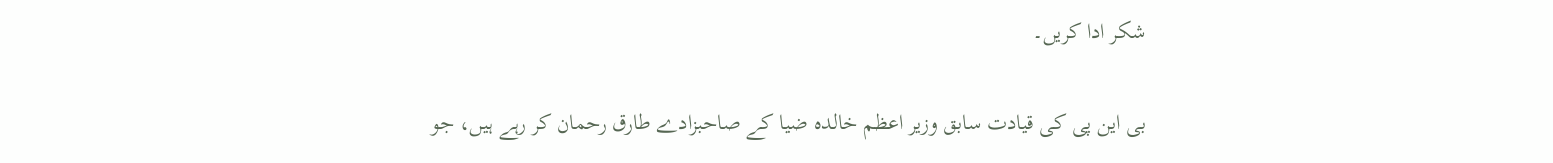شکر ادا کریں۔

بی این پی کی قیادت سابق وزیر اعظم خالدہ ضیا کے صاحبزادے طارق رحمان کر رہے ہیں، جو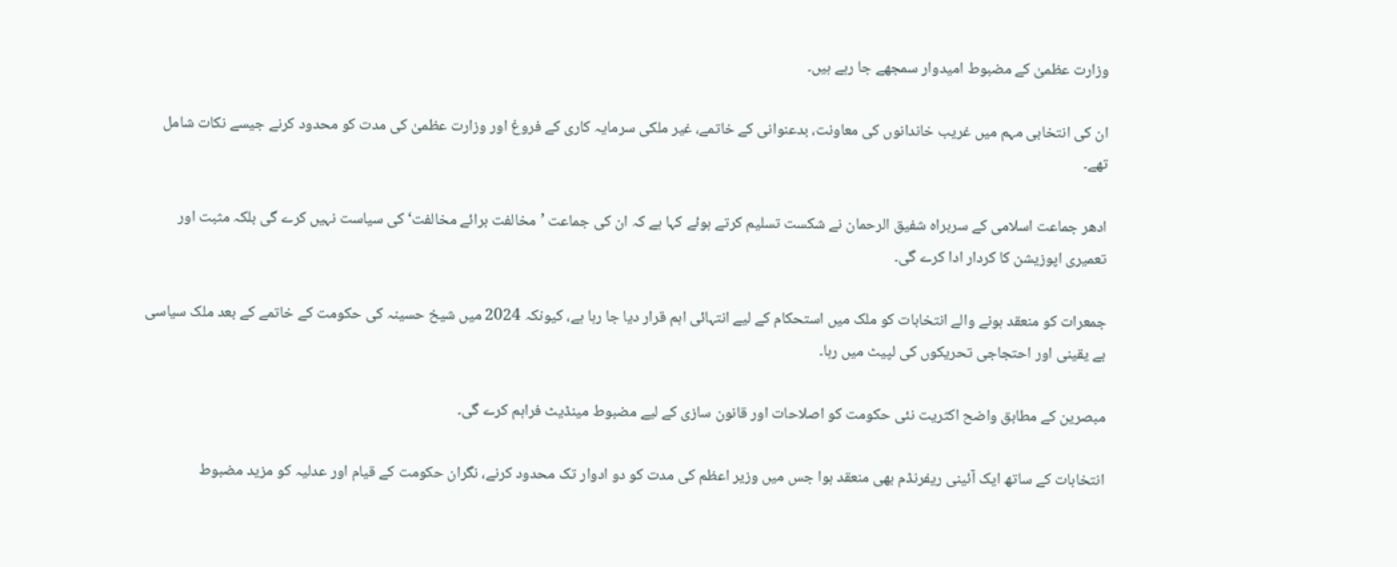وزارت عظمیٰ کے مضبوط امیدوار سمجھے جا رہے ہیں۔

ان کی انتخابی مہم میں غریب خاندانوں کی معاونت، بدعنوانی کے خاتمے، غیر ملکی سرمایہ کاری کے فروغ اور وزارت عظمیٰ کی مدت کو محدود کرنے جیسے نکات شامل تھے۔

ادھر جماعت اسلامی کے سربراہ شفیق الرحمان نے شکست تسلیم کرتے ہوئے کہا ہے کہ ان کی جماعت ’مخالفت برائے مخالفت‘ کی سیاست نہیں کرے گی بلکہ مثبت اور تعمیری اپوزیشن کا کردار ادا کرے گی۔

جمعرات کو منعقد ہونے والے انتخابات کو ملک میں استحکام کے لیے انتہائی اہم قرار دیا جا رہا ہے، کیونکہ 2024 میں شیخ حسینہ کی حکومت کے خاتمے کے بعد ملک سیاسی بے یقینی اور احتجاجی تحریکوں کی لپیٹ میں رہا۔

مبصرین کے مطابق واضح اکثریت نئی حکومت کو اصلاحات اور قانون سازی کے لیے مضبوط مینڈیٹ فراہم کرے گی۔

انتخابات کے ساتھ ایک آئینی ریفرنڈم بھی منعقد ہوا جس میں وزیر اعظم کی مدت کو دو ادوار تک محدود کرنے، نگران حکومت کے قیام اور عدلیہ کو مزید مضبوط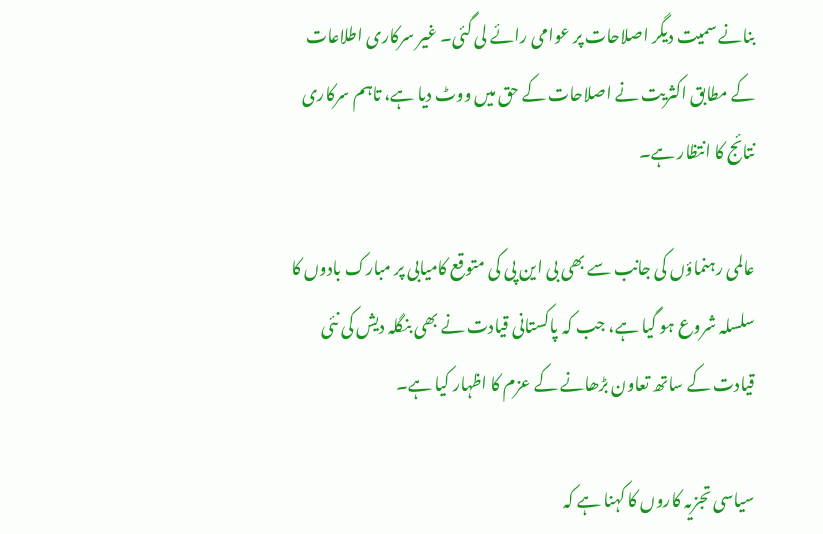بنانے سمیت دیگر اصلاحات پر عوامی رائے لی گئی۔ غیر سرکاری اطلاعات کے مطابق اکثریت نے اصلاحات کے حق میں ووٹ دیا ہے، تاہم سرکاری نتائج کا انتظار ہے۔

عالمی رہنماؤں کی جانب سے بھی بی این پی کی متوقع کامیابی پر مبارک بادوں کا سلسلہ شروع ہو گیا ہے، جب کہ پاکستانی قیادت نے بھی بنگلہ دیش کی نئی قیادت کے ساتھ تعاون بڑھانے کے عزم کا اظہار کیا ہے۔

سیاسی تجزیہ کاروں کا کہنا ہے کہ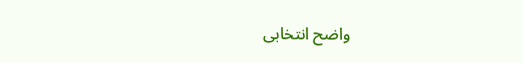واضح انتخابی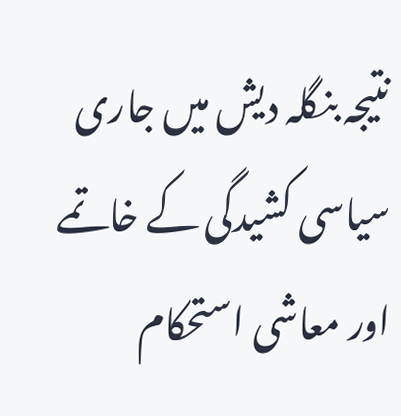نتیجہ بنگلہ دیش میں جاری سیاسی کشیدگی کے خاتمے اور معاشی استحکام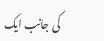کی جانب ایک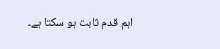اہم قدم ثابت ہو سکتا ہے۔